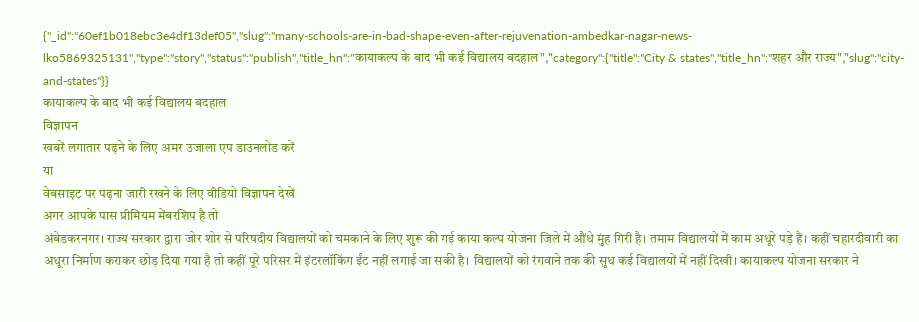{"_id":"60ef1b018ebc3e4df13def05","slug":"many-schools-are-in-bad-shape-even-after-rejuvenation-ambedkar-nagar-news-lko5869325131","type":"story","status":"publish","title_hn":"कायाकल्प के बाद भी कई विद्यालय बदहाल","category":{"title":"City & states","title_hn":"शहर और राज्य","slug":"city-and-states"}}
कायाकल्प के बाद भी कई विद्यालय बदहाल
विज्ञापन
खबरें लगातार पढ़ने के लिए अमर उजाला एप डाउनलोड करें
या
वेबसाइट पर पढ़ना जारी रखने के लिए वीडियो विज्ञापन देखें
अगर आपके पास प्रीमियम मेंबरशिप है तो
अंबेडकरनगर। राज्य सरकार द्वारा जोर शोर से परिषदीय विद्यालयों को चमकाने के लिए शुरू की गई काया कल्प योजना जिले में औंधे मुंह गिरी है। तमाम विद्यालयों में काम अधूरे पड़े हैं। कहीं चहारदीवारी का अधूरा निर्माण कराकर छोड़ दिया गया है तो कहीं पूरे परिसर में इंटरलॉकिंग ईंट नहीं लगाई जा सकी है। विद्यालयों को रंगवाने तक की सुध कई विद्यालयों में नहीं दिखी। कायाकल्प योजना सरकार ने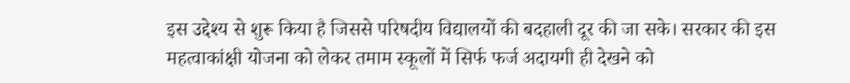इस उद्देश्य से शुरू किया है जिससे परिषदीय विद्यालयों की बदहाली दूर की जा सके। सरकार की इस महत्वाकांक्षी योजना को लेकर तमाम स्कूलों में सिर्फ फर्ज अदायगी ही देखने को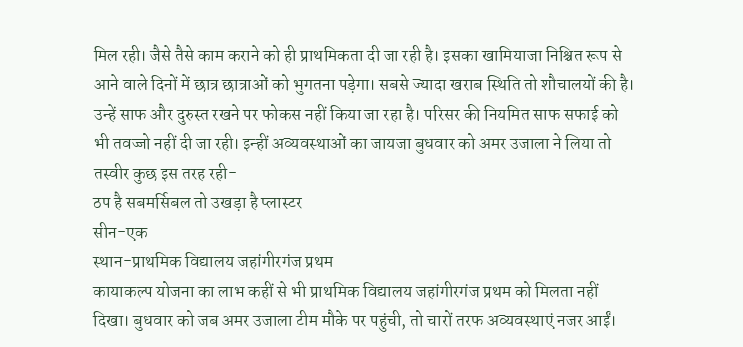मिल रही। जैसे तैसे काम कराने को ही प्राथमिकता दी जा रही है। इसका खामियाजा निश्चित रूप से आने वाले दिनों में छात्र छात्राओं को भुगतना पड़ेगा। सबसे ज्यादा खराब स्थिति तो शौचालयों की है। उन्हें साफ और दुरुस्त रखने पर फोकस नहीं किया जा रहा है। परिसर की नियमित साफ सफाई को भी तवज्जो नहीं दी जा रही। इन्हीं अव्यवस्थाओं का जायजा बुधवार को अमर उजाला ने लिया तो तस्वीर कुछ इस तरह रही-
ठप है सबमर्सिबल तो उखड़ा है प्लास्टर
सीन-एक
स्थान-प्राथमिक विद्यालय जहांगीरगंज प्रथम
कायाकल्प योजना का लाभ कहीं से भी प्राथमिक विद्यालय जहांगीरगंज प्रथम को मिलता नहीं दिखा। बुधवार को जब अमर उजाला टीम मौके पर पहुंची, तो चारों तरफ अव्यवस्थाएं नजर आईं।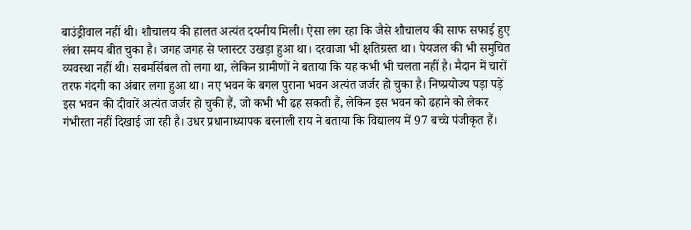बाउंड्रीवाल नहीं थी। शौचालय की हालत अत्यंत दयनीय मिली। ऐसा लग रहा कि जैसे शौचालय की साफ सफाई हुए लंबा समय बीत चुका है। जगह जगह से प्लास्टर उखड़ा हुआ था। दरवाजा भी क्षतिग्रस्त था। पेयजल की भी समुचित व्यवस्था नहीं थी। सबमर्सिबल तो लगा था, लेकिन ग्रामीणों ने बताया कि यह कभी भी चलता नहीं है। मैदान में चारों तरफ गंदगी का अंबार लगा हुआ था। नए भवन के बगल पुराना भवन अत्यंत जर्जर हो चुका है। निष्प्रयोज्य पड़ा पड़े इस भवन की दीवारें अत्यंत जर्जर हो चुकी हैं, जो कभी भी ढह सकती हैं, लेकिन इस भवन को ढहाने को लेकर गंभीरता नहीं दिखाई जा रही है। उधर प्रधानाध्यापक बरनाली राय ने बताया कि विद्यालय में 97 बच्चे पंजीकृत हैं।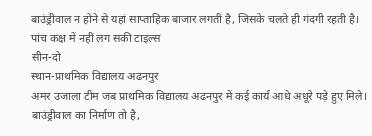बाउंड्रीवाल न होने से यहां साप्ताहिक बाजार लगती है, जिसके चलते ही गंदगी रहती है।
पांच कक्ष में नहीं लग सकी टाइल्स
सीन-दो
स्थान-प्राथमिक विद्यालय अढनपुर
अमर उजाला टीम जब प्राथमिक विद्यालय अढनपुर में कई कार्य आधे अधूरे पड़े हुए मिले। बाउंड्रीवाल का निर्माण तो है,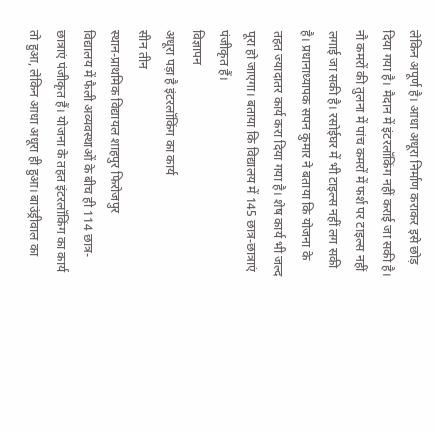लेकिन अपूर्ण है। आधा अधूरा निर्माण कराकर इसे छोड़ दिया गया है। मैदान में इंटरलॉकिंग नहीं कराई जा सकी है। नौ कमरों की तुलना में पांच कमरों में फर्श पर टाइल्स नहीं लगाई जा सकी है। रसोईघर में भी टाइल्स नहीं लग सकी है। प्रधानाध्यापक सपन कुमार ने बताया कि योजना के तहत ज्यादातर कार्य करा दिया गया है। शेष कार्य भी जल्द पूरा हो जाएगा। बताया कि विद्यालय में 145 छात्र-छात्राएं पंजीकृत हैं।
विज्ञापन
अधूरा पड़ा है इंटरलॉकिंग का कार्य
सीन तीन
स्थान-प्राथमिक विद्यायल शाहपुर फिरोजपुर
विद्यालय में फैली अव्यवस्थाओं के बीच ही 114 छात्र-छात्राएं पंजीकृत हैं। योजना के तहत इंटरलॉकिंग का कार्य तो हुआ, लेकिन आधा अधूरा ही हुआ। बाउंड्रीवाल का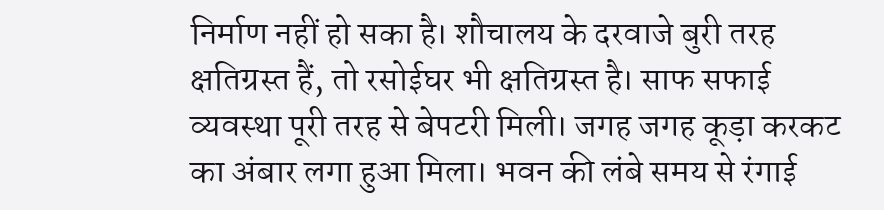निर्माण नहीं हो सका है। शौचालय के दरवाजे बुरी तरह क्षतिग्रस्त हैं, तो रसोईघर भी क्षतिग्रस्त है। साफ सफाई व्यवस्था पूरी तरह से बेपटरी मिली। जगह जगह कूड़ा करकट का अंबार लगा हुआ मिला। भवन की लंबे समय से रंगाई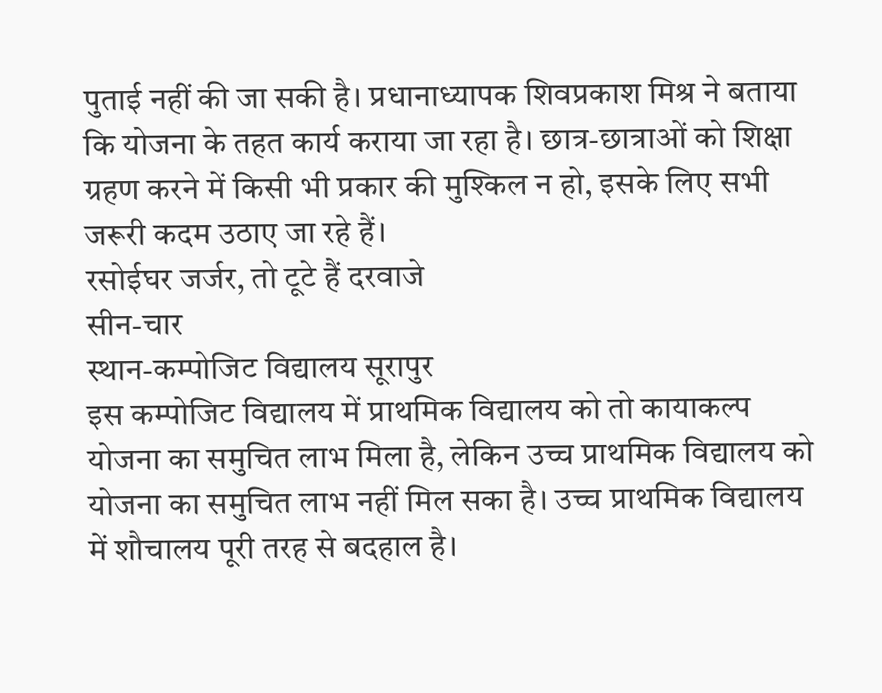पुताई नहीं की जा सकी है। प्रधानाध्यापक शिवप्रकाश मिश्र ने बताया कि योजना के तहत कार्य कराया जा रहा है। छात्र-छात्राओं को शिक्षा ग्रहण करने में किसी भी प्रकार की मुश्किल न हो, इसके लिए सभी जरूरी कदम उठाए जा रहे हैं।
रसोईघर जर्जर, तो टूटे हैं दरवाजे
सीन-चार
स्थान-कम्पोजिट विद्यालय सूरापुर
इस कम्पोजिट विद्यालय में प्राथमिक विद्यालय को तो कायाकल्प योजना का समुचित लाभ मिला है, लेकिन उच्च प्राथमिक विद्यालय को योजना का समुचित लाभ नहीं मिल सका है। उच्च प्राथमिक विद्यालय में शौचालय पूरी तरह से बदहाल है।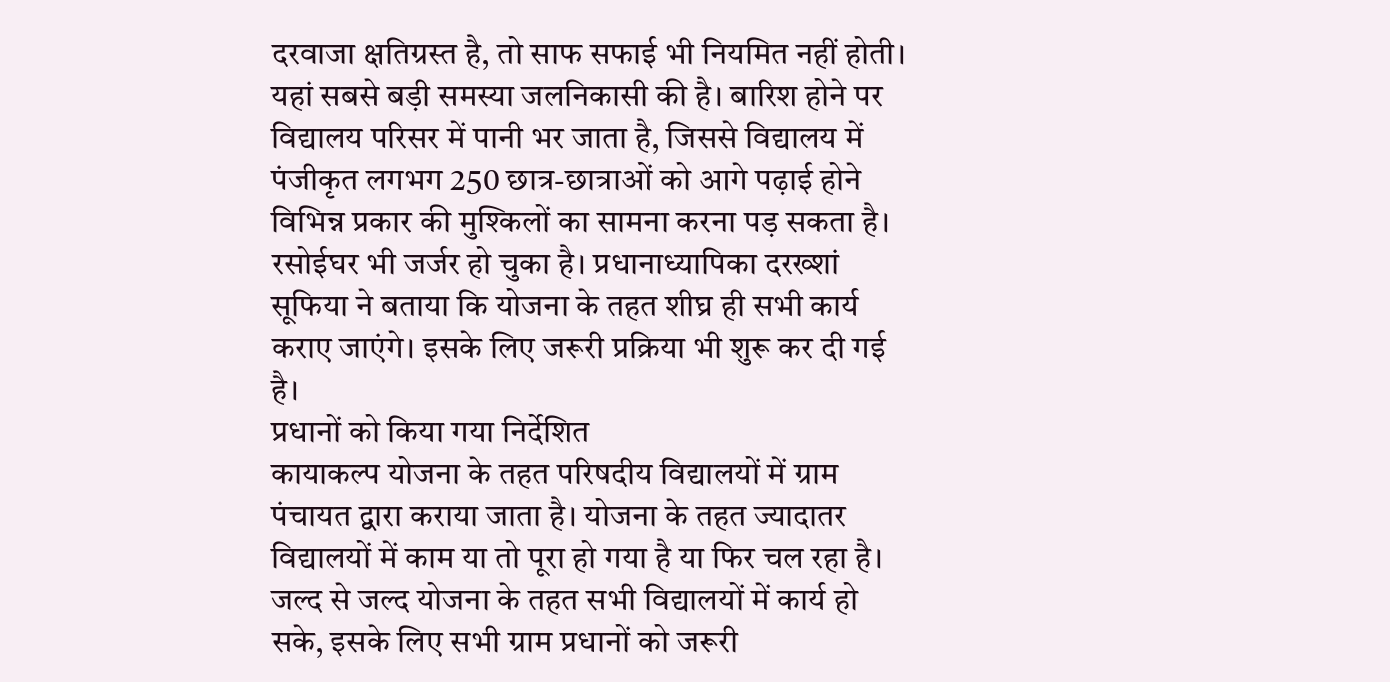दरवाजा क्षतिग्रस्त है, तो साफ सफाई भी नियमित नहीं होती। यहां सबसे बड़ी समस्या जलनिकासी की है। बारिश होने पर विद्यालय परिसर में पानी भर जाता है, जिससे विद्यालय में पंजीकृत लगभग 250 छात्र-छात्राओं को आगे पढ़ाई होने विभिन्न प्रकार की मुश्किलों का सामना करना पड़ सकता है। रसोईघर भी जर्जर हो चुका है। प्रधानाध्यापिका दरख्शां सूफिया ने बताया कि योजना के तहत शीघ्र ही सभी कार्य कराए जाएंगे। इसके लिए जरूरी प्रक्रिया भी शुरू कर दी गई है।
प्रधानों को किया गया निर्देशित
कायाकल्प योजना के तहत परिषदीय विद्यालयों में ग्राम पंचायत द्वारा कराया जाता है। योजना के तहत ज्यादातर विद्यालयों में काम या तो पूरा हो गया है या फिर चल रहा है। जल्द से जल्द योजना के तहत सभी विद्यालयों में कार्य हो सके, इसके लिए सभी ग्राम प्रधानों को जरूरी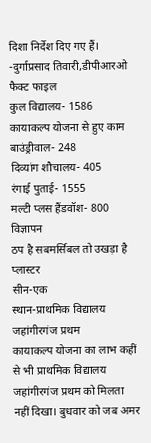दिशा निर्देश दिए गए हैं।
-दुर्गाप्रसाद तिवारी,डीपीआरओ
फैक्ट फाइल
कुल विद्यालय- 1586
कायाकल्प योजना से हुए काम
बाउंड्रीवाल- 248
दिव्यांग शौचालय- 405
रंगाई पुताई- 1555
मल्टी प्लस हैंडवॉश- 800
विज्ञापन
ठप है सबमर्सिबल तो उखड़ा है प्लास्टर
सीन-एक
स्थान-प्राथमिक विद्यालय जहांगीरगंज प्रथम
कायाकल्प योजना का लाभ कहीं से भी प्राथमिक विद्यालय जहांगीरगंज प्रथम को मिलता नहीं दिखा। बुधवार को जब अमर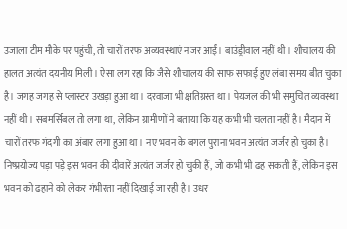उजाला टीम मौके पर पहुंची, तो चारों तरफ अव्यवस्थाएं नजर आईं। बाउंड्रीवाल नहीं थी। शौचालय की हालत अत्यंत दयनीय मिली। ऐसा लग रहा कि जैसे शौचालय की साफ सफाई हुए लंबा समय बीत चुका है। जगह जगह से प्लास्टर उखड़ा हुआ था। दरवाजा भी क्षतिग्रस्त था। पेयजल की भी समुचित व्यवस्था नहीं थी। सबमर्सिबल तो लगा था, लेकिन ग्रामीणों ने बताया कि यह कभी भी चलता नहीं है। मैदान में चारों तरफ गंदगी का अंबार लगा हुआ था। नए भवन के बगल पुराना भवन अत्यंत जर्जर हो चुका है। निष्प्रयोज्य पड़ा पड़े इस भवन की दीवारें अत्यंत जर्जर हो चुकी हैं, जो कभी भी ढह सकती हैं, लेकिन इस भवन को ढहाने को लेकर गंभीरता नहीं दिखाई जा रही है। उधर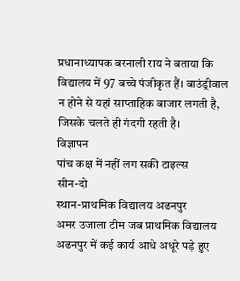प्रधानाध्यापक बरनाली राय ने बताया कि विद्यालय में 97 बच्चे पंजीकृत हैं। बाउंड्रीवाल न होने से यहां साप्ताहिक बाजार लगती है, जिसके चलते ही गंदगी रहती है।
विज्ञापन
पांच कक्ष में नहीं लग सकी टाइल्स
सीन-दो
स्थान-प्राथमिक विद्यालय अढनपुर
अमर उजाला टीम जब प्राथमिक विद्यालय अढनपुर में कई कार्य आधे अधूरे पड़े हुए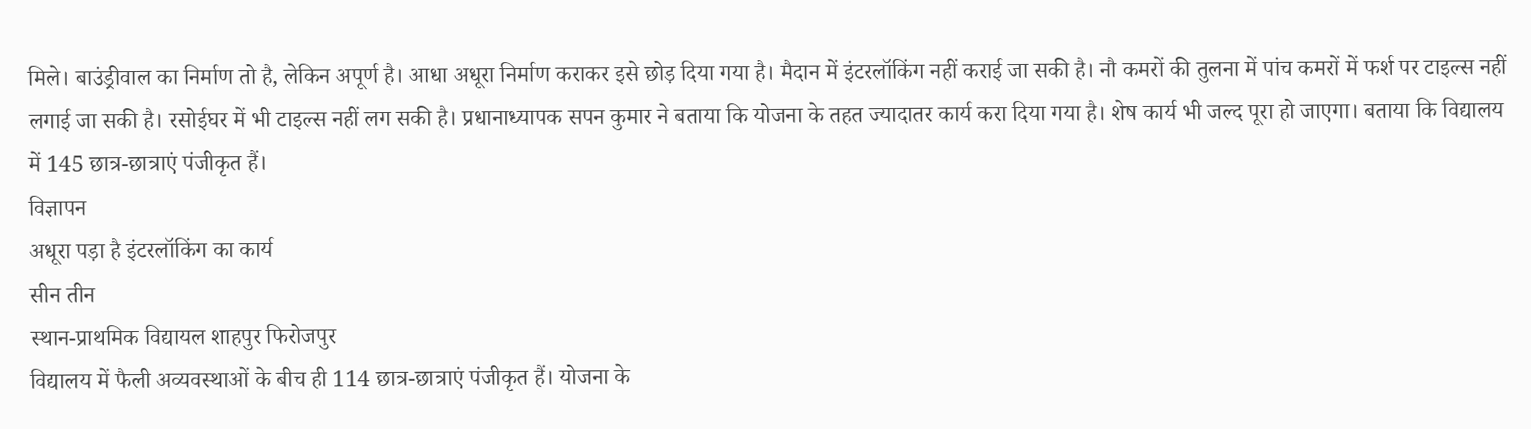मिले। बाउंड्रीवाल का निर्माण तो है, लेकिन अपूर्ण है। आधा अधूरा निर्माण कराकर इसे छोड़ दिया गया है। मैदान में इंटरलॉकिंग नहीं कराई जा सकी है। नौ कमरों की तुलना में पांच कमरों में फर्श पर टाइल्स नहीं लगाई जा सकी है। रसोईघर में भी टाइल्स नहीं लग सकी है। प्रधानाध्यापक सपन कुमार ने बताया कि योजना के तहत ज्यादातर कार्य करा दिया गया है। शेष कार्य भी जल्द पूरा हो जाएगा। बताया कि विद्यालय में 145 छात्र-छात्राएं पंजीकृत हैं।
विज्ञापन
अधूरा पड़ा है इंटरलॉकिंग का कार्य
सीन तीन
स्थान-प्राथमिक विद्यायल शाहपुर फिरोजपुर
विद्यालय में फैली अव्यवस्थाओं के बीच ही 114 छात्र-छात्राएं पंजीकृत हैं। योजना के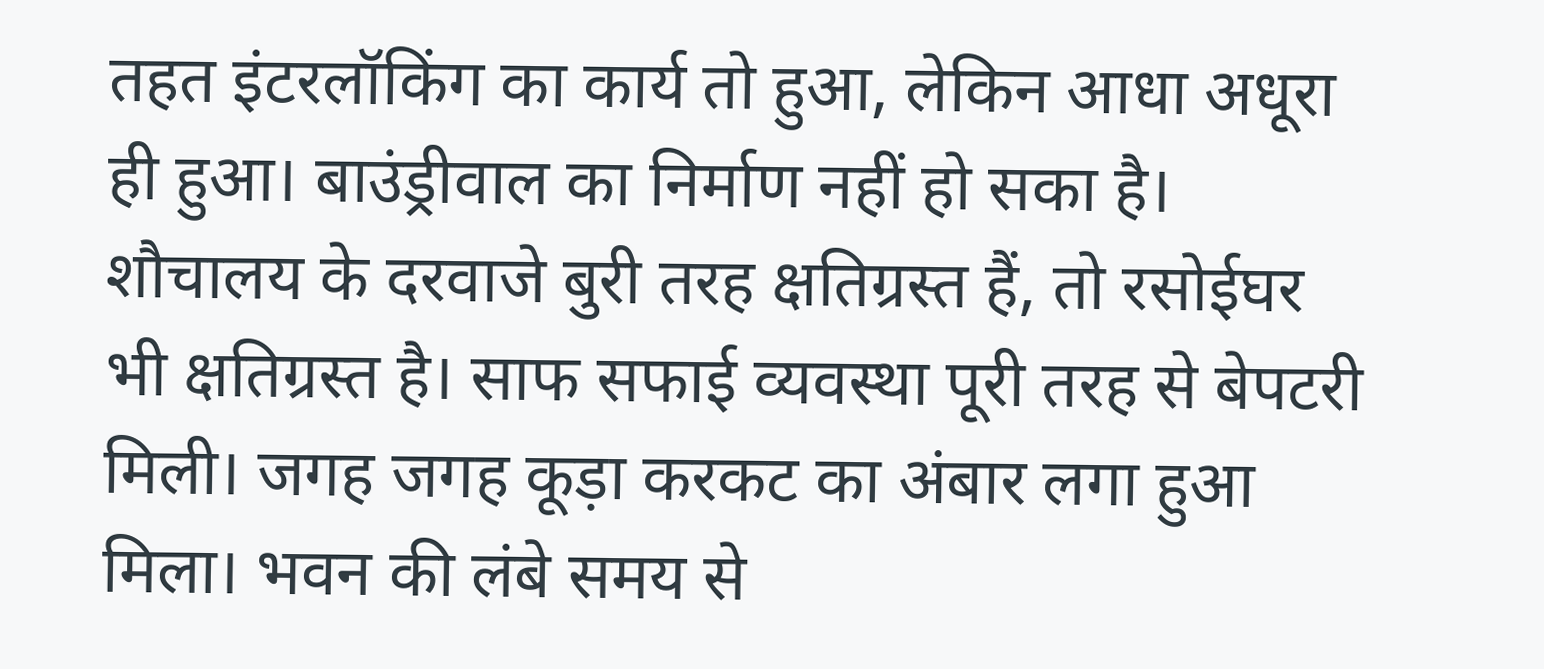तहत इंटरलॉकिंग का कार्य तो हुआ, लेकिन आधा अधूरा ही हुआ। बाउंड्रीवाल का निर्माण नहीं हो सका है। शौचालय के दरवाजे बुरी तरह क्षतिग्रस्त हैं, तो रसोईघर भी क्षतिग्रस्त है। साफ सफाई व्यवस्था पूरी तरह से बेपटरी मिली। जगह जगह कूड़ा करकट का अंबार लगा हुआ मिला। भवन की लंबे समय से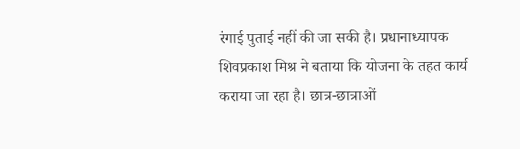रंगाई पुताई नहीं की जा सकी है। प्रधानाध्यापक शिवप्रकाश मिश्र ने बताया कि योजना के तहत कार्य कराया जा रहा है। छात्र-छात्राओं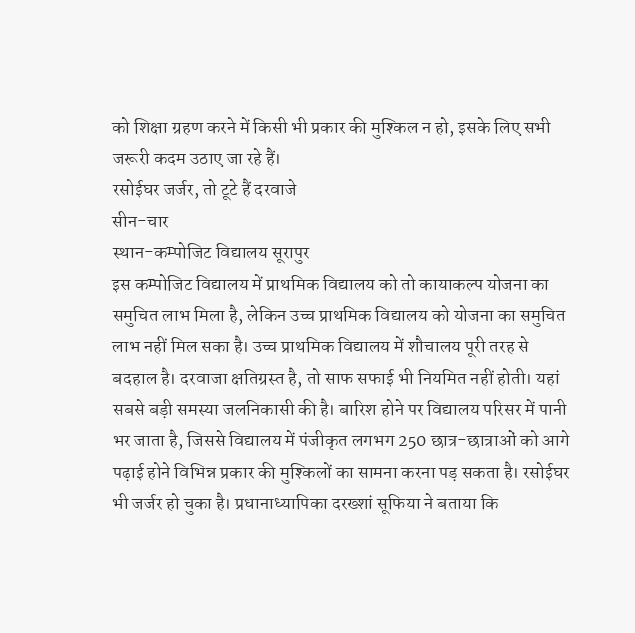को शिक्षा ग्रहण करने में किसी भी प्रकार की मुश्किल न हो, इसके लिए सभी जरूरी कदम उठाए जा रहे हैं।
रसोईघर जर्जर, तो टूटे हैं दरवाजे
सीन-चार
स्थान-कम्पोजिट विद्यालय सूरापुर
इस कम्पोजिट विद्यालय में प्राथमिक विद्यालय को तो कायाकल्प योजना का समुचित लाभ मिला है, लेकिन उच्च प्राथमिक विद्यालय को योजना का समुचित लाभ नहीं मिल सका है। उच्च प्राथमिक विद्यालय में शौचालय पूरी तरह से बदहाल है। दरवाजा क्षतिग्रस्त है, तो साफ सफाई भी नियमित नहीं होती। यहां सबसे बड़ी समस्या जलनिकासी की है। बारिश होने पर विद्यालय परिसर में पानी भर जाता है, जिससे विद्यालय में पंजीकृत लगभग 250 छात्र-छात्राओं को आगे पढ़ाई होने विभिन्न प्रकार की मुश्किलों का सामना करना पड़ सकता है। रसोईघर भी जर्जर हो चुका है। प्रधानाध्यापिका दरख्शां सूफिया ने बताया कि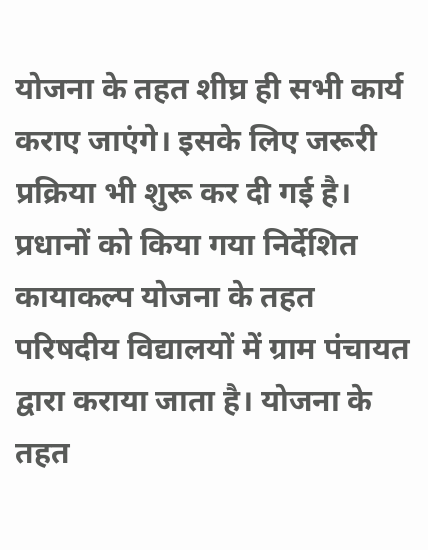योजना के तहत शीघ्र ही सभी कार्य कराए जाएंगे। इसके लिए जरूरी प्रक्रिया भी शुरू कर दी गई है।
प्रधानों को किया गया निर्देशित
कायाकल्प योजना के तहत परिषदीय विद्यालयों में ग्राम पंचायत द्वारा कराया जाता है। योजना के तहत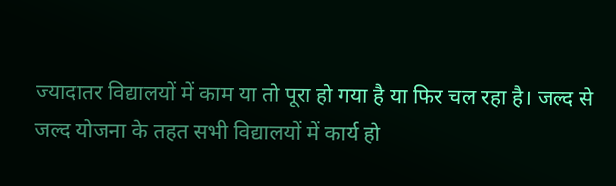ज्यादातर विद्यालयों में काम या तो पूरा हो गया है या फिर चल रहा है। जल्द से जल्द योजना के तहत सभी विद्यालयों में कार्य हो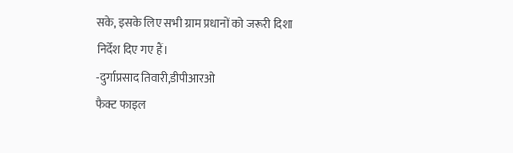सके, इसके लिए सभी ग्राम प्रधानों को जरूरी दिशा निर्देश दिए गए हैं।
-दुर्गाप्रसाद तिवारी,डीपीआरओ
फैक्ट फाइल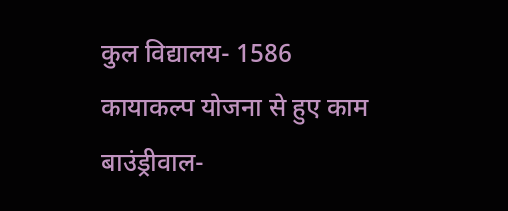कुल विद्यालय- 1586
कायाकल्प योजना से हुए काम
बाउंड्रीवाल-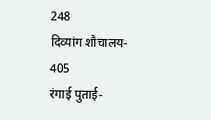248
दिव्यांग शौचालय- 405
रंगाई पुताई-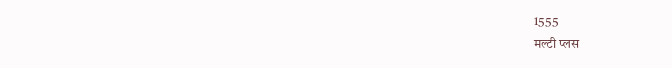1555
मल्टी प्लस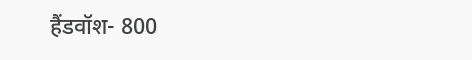हैंडवॉश- 800